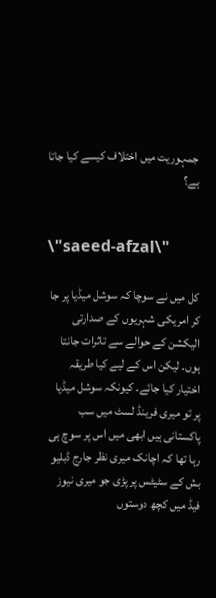جمہوریت میں اختلاف کیسے کیا جاتا ہے؟


\"saeed-afzal\"

کل میں نے سوچا کہ سوشل میڈیا پر جا کر امریکی شہریوں کے صدارتی الیکشن کے حوالے سے تاثرات جانتا ہوں۔ لیکن اس کے لیے کیا طریقہ اختیار کیا جائے۔ کیونکہ سوشل میڈیا پر تو میری فرینڈ لسٹ میں سب پاکستانی ہیں ابھی میں اس پر سوچ ہی رہا تھا کہ اچانک میری نظر جارج ڈبلیو بش کے سٹیٹس پر پڑی جو میری نیوز فیڈ میں کچھ دوستوں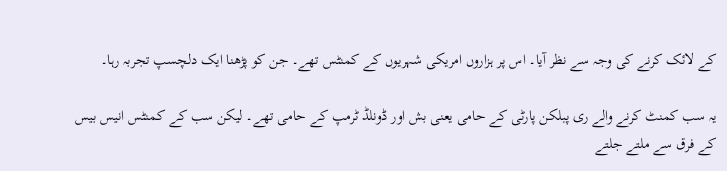کے لائک کرنے کی وجہ سے نظر آیا۔ اس پر ہزاروں امریکی شہریوں کے کمنٹس تھے۔ جن کو پڑھنا ایک دلچسپ تجربہ رہا۔

یہ سب کمنٹ کرنے والے ری پبلکن پارٹی کے حامی یعنی بش اور ڈونلڈ ٹرمپ کے حامی تھے۔ لیکن سب کے کمنٹس انیس بیس کے فرق سے ملتے جلتے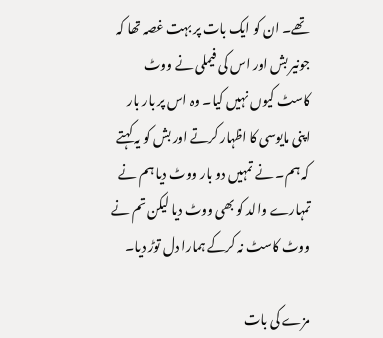تھے۔ ان کو ایک بات پر بہت غصہ تھا کہ جونیر بش اور اس کی فیملی نے ووٹ کاسٹ کیوں نہیں کیا۔ وہ اس پر بار بار اپنی مایوسی کا اظہار کرتے اور بش کو یہ کہتے کہ ہم۔ نے تمہیں دو بار ووٹ دیا ہم نے تمہارے والد کو بھی ووٹ دیا لیکن تم نے ووٹ کاسٹ نہ کرکے ہمارا دل توڑ دیا۔

مزے کی بات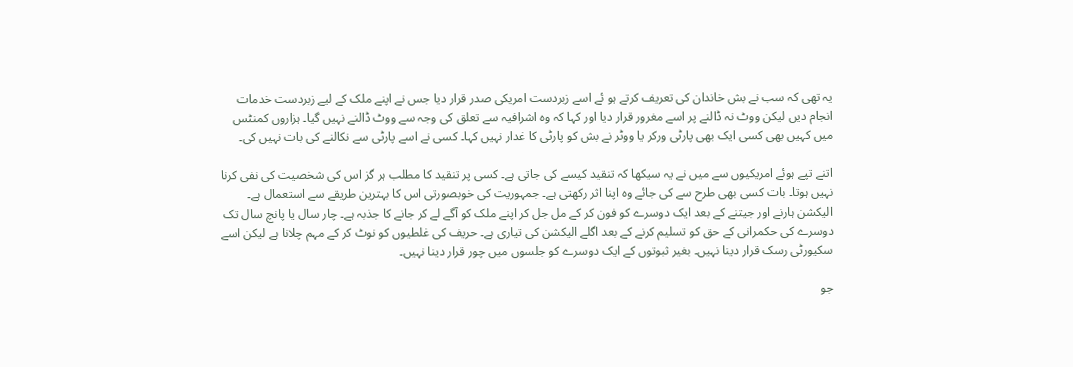یہ تھی کہ سب نے بش خاندان کی تعریف کرتے ہو ئے اسے زبردست امریکی صدر قرار دیا جس نے اپنے ملک کے لیے زبردست خدمات انجام دیں لیکن ووٹ نہ ڈالنے پر اسے مغرور قرار دیا اور کہا کہ وہ اشرافیہ سے تعلق کی وجہ سے ووٹ ڈالنے نہیں گیا۔ ہزاروں کمنٹس میں کہیں بھی کسی ایک بھی پارٹی ورکر یا ووٹر نے بش کو پارٹی کا غدار نہیں کہا۔ کسی نے اسے پارٹی سے نکالنے کی بات نہیں کی۔

اتنے تپے ہوئے امریکیوں سے میں نے یہ سیکھا کہ تنقید کیسے کی جاتی ہے۔ کسی پر تنقید کا مطلب ہر گز اس کی شخصیت کی نفی کرنا نہیں ہوتا۔ بات کسی بھی طرح سے کی جائے وہ اپنا اثر رکھتی ہے۔ جمہوریت کی خوبصورتی اس کا بہترین طریقے سے استعمال ہے۔ الیکشن ہارنے اور جیتنے کے بعد ایک دوسرے کو فون کر کے مل جل کر اپنے ملک کو آگے لے کر جانے کا جذبہ ہے۔ چار سال یا پانچ سال تک دوسرے کی حکمرانی کے حق کو تسلیم کرنے کے بعد اگلے الیکشن کی تیاری ہے۔ حریف کی غلطیوں کو نوٹ کر کے مہم چلانا ہے لیکن اسے سکیورٹی رسک قرار دینا نہیں۔ بغیر ثبوتوں کے ایک دوسرے کو جلسوں میں چور قرار دینا نہیں۔

جو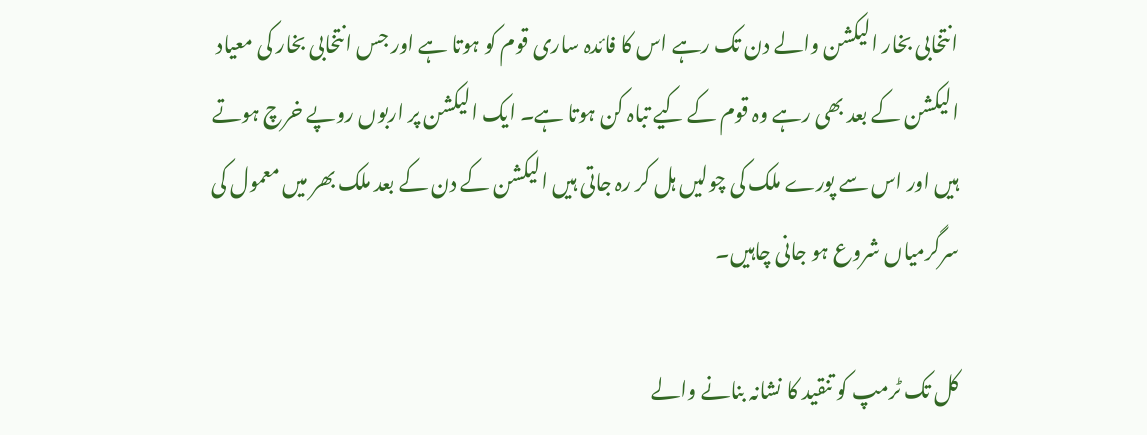انتخابی بخار الیکشن والے دن تک رہے اس کا فائدہ ساری قوم کو ہوتا ہے اور جس انتخابی بخار کی معیاد الیکشن کے بعد بھی رہے وہ قوم کے کیے تباہ کن ہوتا ہے۔ ایک الیکشن پر اربوں روپے خرچ ہوتے ہیں اور اس سے پورے ملک کی چولیں ہل کر رہ جاتی ہیں الیکشن کے دن کے بعد ملک بھر میں معمول کی سرگرمیاں شروع ہو جانی چاہیں۔

کل تک ٹرمپ کو تنقید کا نشانہ بنانے والے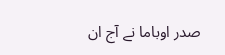صدر اوباما نے آج ان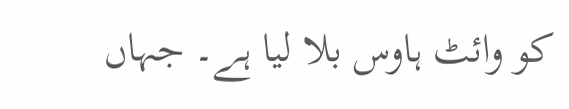کو وائٹ ہاوس بلا لیا ہے۔ جہاں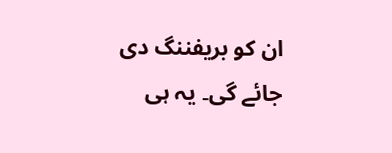ان کو بریفننگ دی جائے گی۔ یہ ہی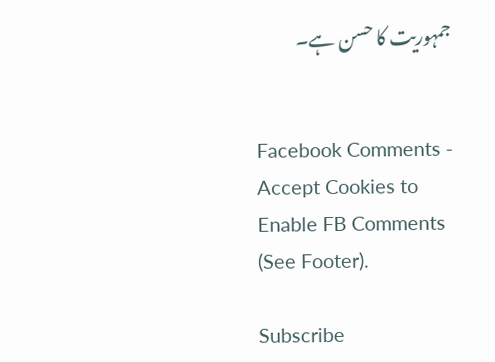جمہوریت کا حسن ہے۔


Facebook Comments - Accept Cookies to Enable FB Comments (See Footer).

Subscribe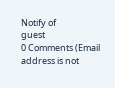Notify of
guest
0 Comments (Email address is not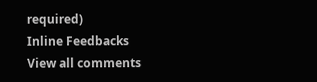required)
Inline Feedbacks
View all comments